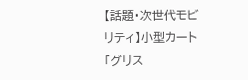【話題・次世代モビリティ】小型カート「グリス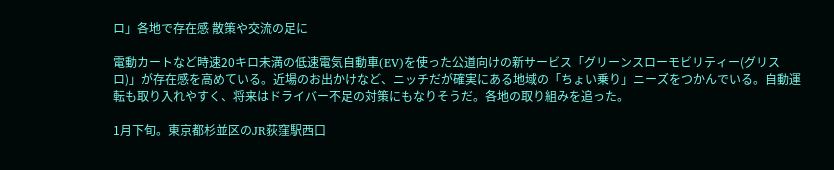ロ」各地で存在感 散策や交流の足に

電動カートなど時速20キロ未満の低速電気自動車(EV)を使った公道向けの新サービス「グリーンスローモビリティー(グリスロ)」が存在感を高めている。近場のお出かけなど、ニッチだが確実にある地域の「ちょい乗り」ニーズをつかんでいる。自動運転も取り入れやすく、将来はドライバー不足の対策にもなりそうだ。各地の取り組みを追った。

1月下旬。東京都杉並区のJR荻窪駅西口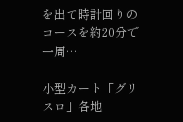を出て時計回りのコースを約20分で一周…

小型カート「グリスロ」各地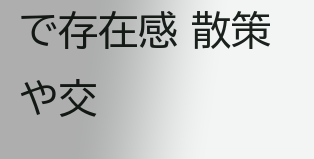で存在感 散策や交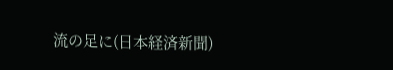流の足に(日本経済新聞)